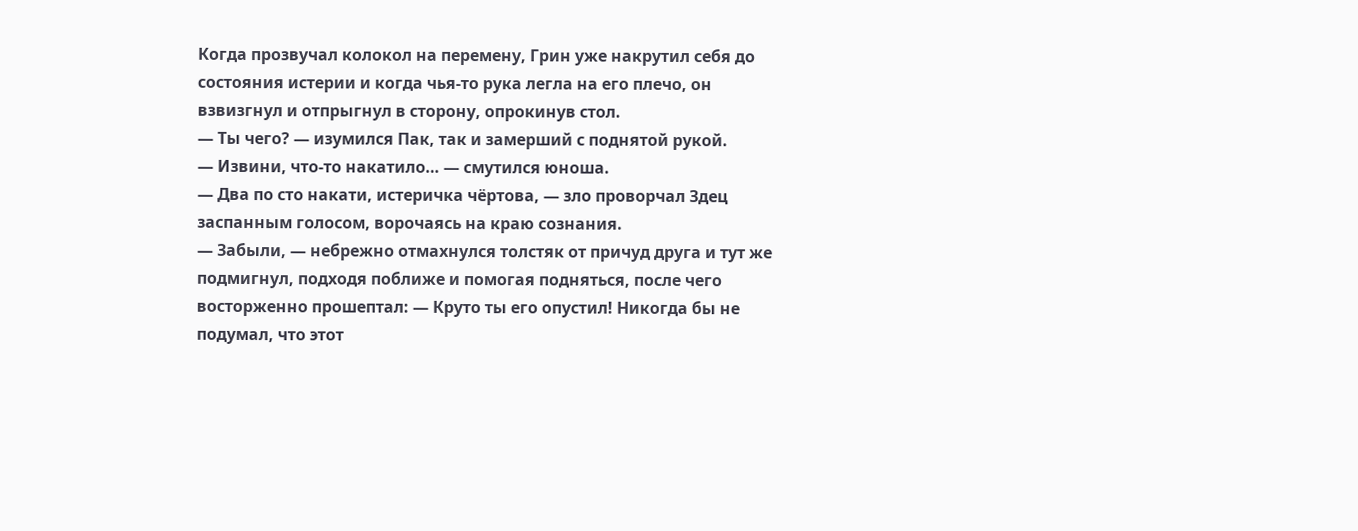Когда прозвучал колокол на перемену, Грин уже накрутил себя до состояния истерии и когда чья-то рука легла на его плечо, он взвизгнул и отпрыгнул в сторону, опрокинув стол.
— Ты чего? — изумился Пак, так и замерший с поднятой рукой.
— Извини, что-то накатило… — смутился юноша.
— Два по сто накати, истеричка чёртова, — зло проворчал Здец заспанным голосом, ворочаясь на краю сознания.
— Забыли, — небрежно отмахнулся толстяк от причуд друга и тут же подмигнул, подходя поближе и помогая подняться, после чего восторженно прошептал: — Круто ты его опустил! Никогда бы не подумал, что этот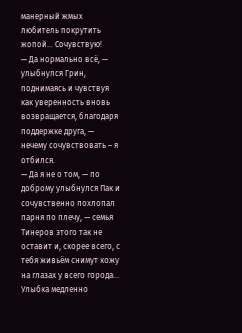манерный жмых любитель покрутить жопой… Сочувствую!
— Да нормально всё, — улыбнулся Грин, поднимаясь и чувствуя как уверенность вновь возвращается, благодаря поддержке друга, — нечему сочувствовать – я отбился.
— Да я не о том, — по доброму улыбнулся Пак и сочувственно похлопал парня по плечу, — семья Тинеров этого так не оставит и, скорее всего, с тебя живьём снимут кожу на глазах у всего города…
Улыбка медленно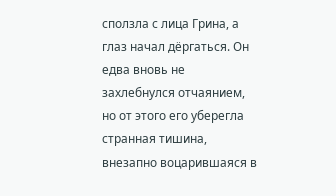сползла с лица Грина, а глаз начал дёргаться. Он едва вновь не захлебнулся отчаянием, но от этого его уберегла странная тишина, внезапно воцарившаяся в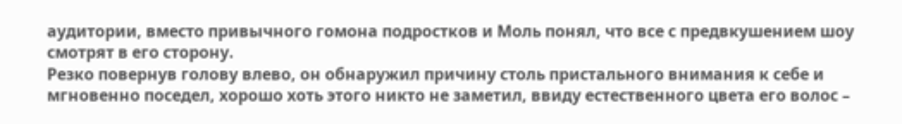аудитории, вместо привычного гомона подростков и Моль понял, что все с предвкушением шоу смотрят в его сторону.
Резко повернув голову влево, он обнаружил причину столь пристального внимания к себе и мгновенно поседел, хорошо хоть этого никто не заметил, ввиду естественного цвета его волос –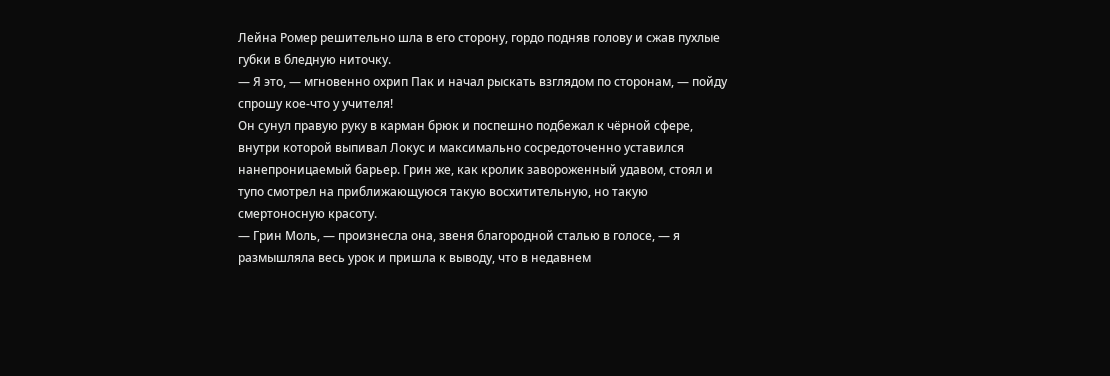Лейна Ромер решительно шла в его сторону, гордо подняв голову и сжав пухлые губки в бледную ниточку.
— Я это, — мгновенно охрип Пак и начал рыскать взглядом по сторонам, — пойду спрошу кое-что у учителя!
Он сунул правую руку в карман брюк и поспешно подбежал к чёрной сфере, внутри которой выпивал Локус и максимально сосредоточенно уставился нанепроницаемый барьер. Грин же, как кролик завороженный удавом, стоял и тупо смотрел на приближающуюся такую восхитительную, но такую смертоносную красоту.
— Грин Моль, — произнесла она, звеня благородной сталью в голосе, — я размышляла весь урок и пришла к выводу, что в недавнем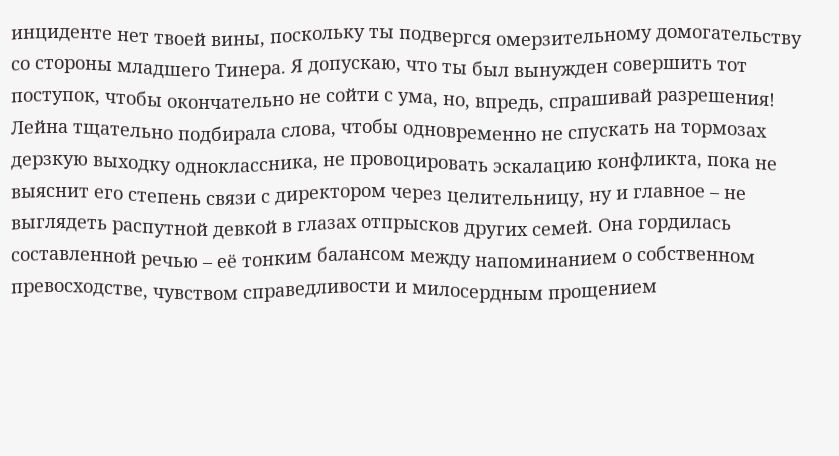инциденте нет твоей вины, поскольку ты подвергся омерзительному домогательству со стороны младшего Тинера. Я допускаю, что ты был вынужден совершить тот поступок, чтобы окончательно не сойти с ума, но, впредь, спрашивай разрешения!
Лейна тщательно подбирала слова, чтобы одновременно не спускать на тормозах дерзкую выходку одноклассника, не провоцировать эскалацию конфликта, пока не выяснит его степень связи с директором через целительницу, ну и главное – не выглядеть распутной девкой в глазах отпрысков других семей. Она гордилась составленной речью – её тонким балансом между напоминанием о собственном превосходстве, чувством справедливости и милосердным прощением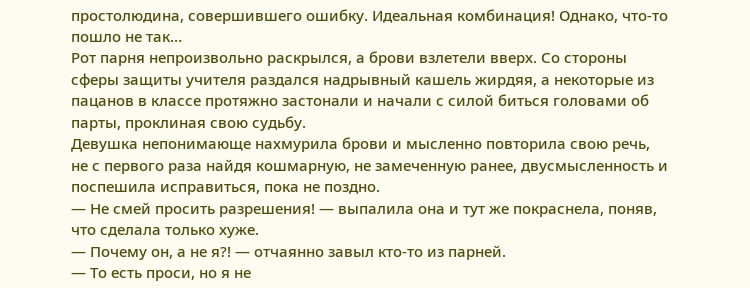простолюдина, совершившего ошибку. Идеальная комбинация! Однако, что-то пошло не так…
Рот парня непроизвольно раскрылся, а брови взлетели вверх. Со стороны сферы защиты учителя раздался надрывный кашель жирдяя, а некоторые из пацанов в классе протяжно застонали и начали с силой биться головами об парты, проклиная свою судьбу.
Девушка непонимающе нахмурила брови и мысленно повторила свою речь, не с первого раза найдя кошмарную, не замеченную ранее, двусмысленность и поспешила исправиться, пока не поздно.
— Не смей просить разрешения! — выпалила она и тут же покраснела, поняв, что сделала только хуже.
— Почему он, а не я?! — отчаянно завыл кто-то из парней.
— То есть проси, но я не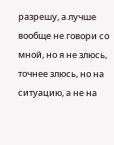разрешу, а лучше вообще не говори со мной, но я не злюсь, точнее злюсь, но на ситуацию, а не на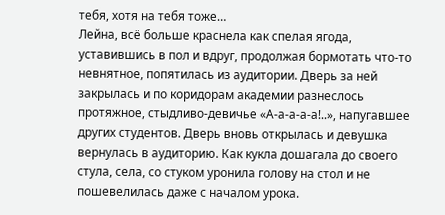тебя, хотя на тебя тоже…
Лейна, всё больше краснела как спелая ягода, уставившись в пол и вдруг, продолжая бормотать что-то невнятное, попятилась из аудитории. Дверь за ней закрылась и по коридорам академии разнеслось протяжное, стыдливо-девичье «А-а-а-а-а!..», напугавшее других студентов. Дверь вновь открылась и девушка вернулась в аудиторию. Как кукла дошагала до своего стула, села, со стуком уронила голову на стол и не пошевелилась даже с началом урока.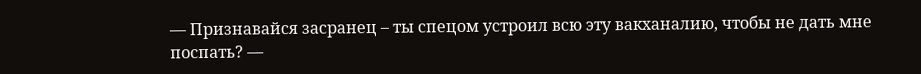— Признавайся засранец – ты спецом устроил всю эту вакханалию, чтобы не дать мне поспать? —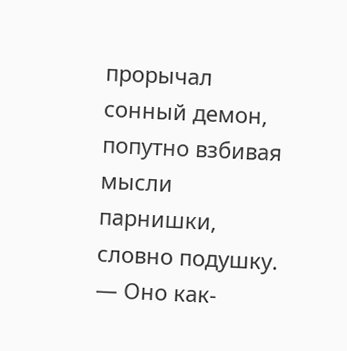прорычал сонный демон, попутно взбивая мысли парнишки, словно подушку.
— Оно как-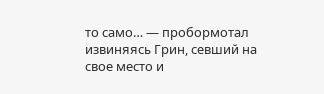то само… — пробормотал извиняясь Грин, севший на свое место и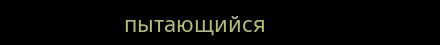пытающийся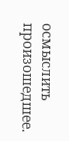осмыслить произошедшее.